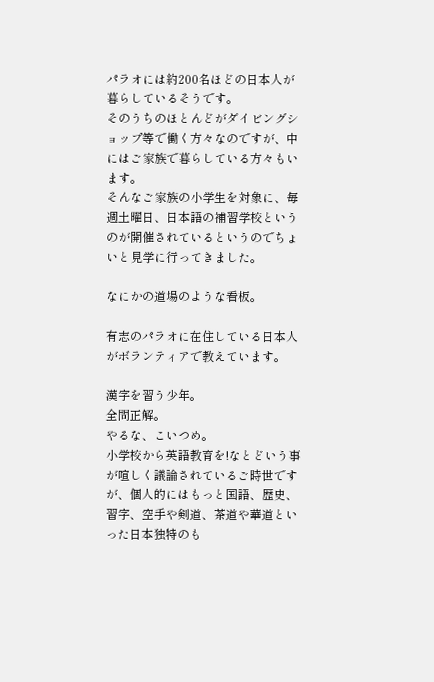パラオには約200名ほどの日本人が暮らしているそうです。
そのうちのほとんどがダイビングショップ等で働く方々なのですが、中にはご家族で暮らしている方々もいます。
そんなご家族の小学生を対象に、毎週土曜日、日本語の補習学校というのが開催されているというのでちょいと見学に行ってきました。

なにかの道場のような看板。

有志のパラオに在住している日本人がボランティアで教えています。

漢字を習う少年。
全問正解。
やるな、こいつめ。
小学校から英語教育を!なとどいう事が喧しく議論されているご時世ですが、個人的にはもっと国語、歴史、習字、空手や剣道、茶道や華道といった日本独特のも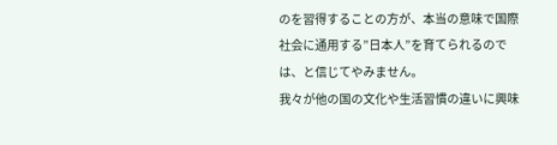のを習得することの方が、本当の意味で国際社会に通用する”日本人”を育てられるのでは、と信じてやみません。
我々が他の国の文化や生活習慣の違いに興味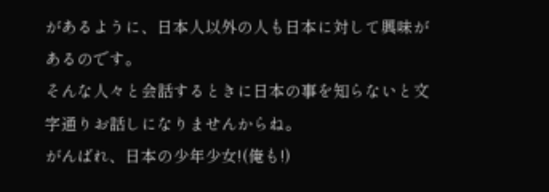があるように、日本人以外の人も日本に対して興味があるのです。
そんな人々と会話するときに日本の事を知らないと文字通りお話しになりませんからね。
がんばれ、日本の少年少女!(俺も!)